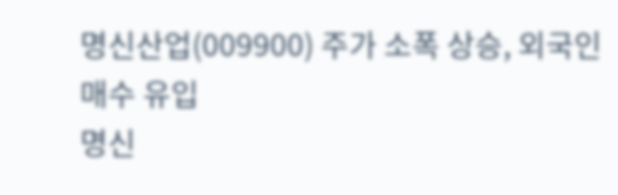명신산업(009900) 주가 소폭 상승, 외국인 매수 유입
명신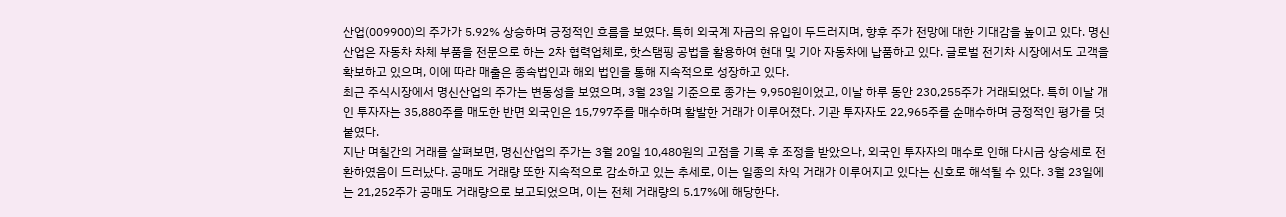산업(009900)의 주가가 5.92% 상승하며 긍정적인 흐름을 보였다. 특히 외국계 자금의 유입이 두드러지며, 향후 주가 전망에 대한 기대감을 높이고 있다. 명신산업은 자동차 차체 부품을 전문으로 하는 2차 협력업체로, 핫스탬핑 공법을 활용하여 현대 및 기아 자동차에 납품하고 있다. 글로벌 전기차 시장에서도 고객을 확보하고 있으며, 이에 따라 매출은 종속법인과 해외 법인을 통해 지속적으로 성장하고 있다.
최근 주식시장에서 명신산업의 주가는 변동성을 보였으며, 3월 23일 기준으로 종가는 9,950원이었고, 이날 하루 동안 230,255주가 거래되었다. 특히 이날 개인 투자자는 35,880주를 매도한 반면 외국인은 15,797주를 매수하며 활발한 거래가 이루어졌다. 기관 투자자도 22,965주를 순매수하며 긍정적인 평가를 덧붙였다.
지난 며칠간의 거래를 살펴보면, 명신산업의 주가는 3월 20일 10,480원의 고점을 기록 후 조정을 받았으나, 외국인 투자자의 매수로 인해 다시금 상승세로 전환하였음이 드러났다. 공매도 거래량 또한 지속적으로 감소하고 있는 추세로, 이는 일종의 차익 거래가 이루어지고 있다는 신호로 해석될 수 있다. 3월 23일에는 21,252주가 공매도 거래량으로 보고되었으며, 이는 전체 거래량의 5.17%에 해당한다.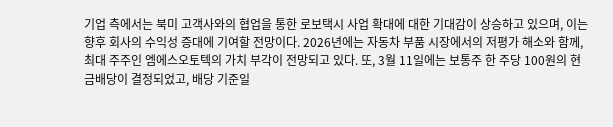기업 측에서는 북미 고객사와의 협업을 통한 로보택시 사업 확대에 대한 기대감이 상승하고 있으며, 이는 향후 회사의 수익성 증대에 기여할 전망이다. 2026년에는 자동차 부품 시장에서의 저평가 해소와 함께, 최대 주주인 엠에스오토텍의 가치 부각이 전망되고 있다. 또, 3월 11일에는 보통주 한 주당 100원의 현금배당이 결정되었고, 배당 기준일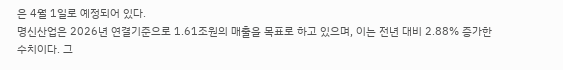은 4월 1일로 예정되어 있다.
명신산업은 2026년 연결기준으로 1.61조원의 매출을 목표로 하고 있으며, 이는 전년 대비 2.88% 증가한 수치이다. 그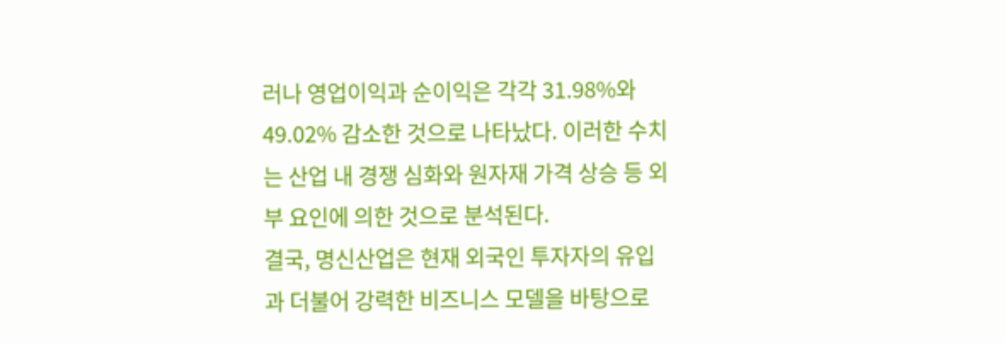러나 영업이익과 순이익은 각각 31.98%와 49.02% 감소한 것으로 나타났다. 이러한 수치는 산업 내 경쟁 심화와 원자재 가격 상승 등 외부 요인에 의한 것으로 분석된다.
결국, 명신산업은 현재 외국인 투자자의 유입과 더불어 강력한 비즈니스 모델을 바탕으로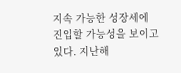지속 가능한 성장세에 진입할 가능성을 보이고 있다. 지난해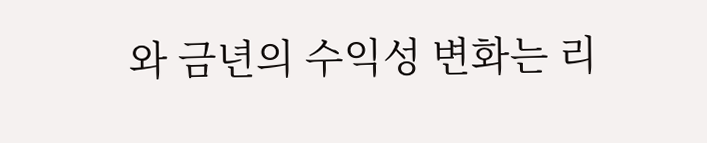와 금년의 수익성 변화는 리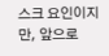스크 요인이지만, 앞으로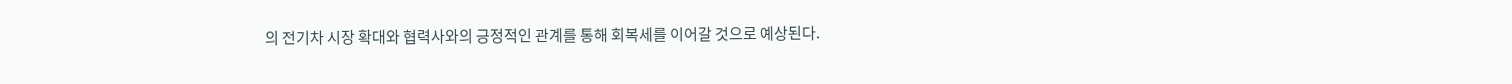의 전기차 시장 확대와 협력사와의 긍정적인 관계를 통해 회복세를 이어갈 것으로 예상된다.